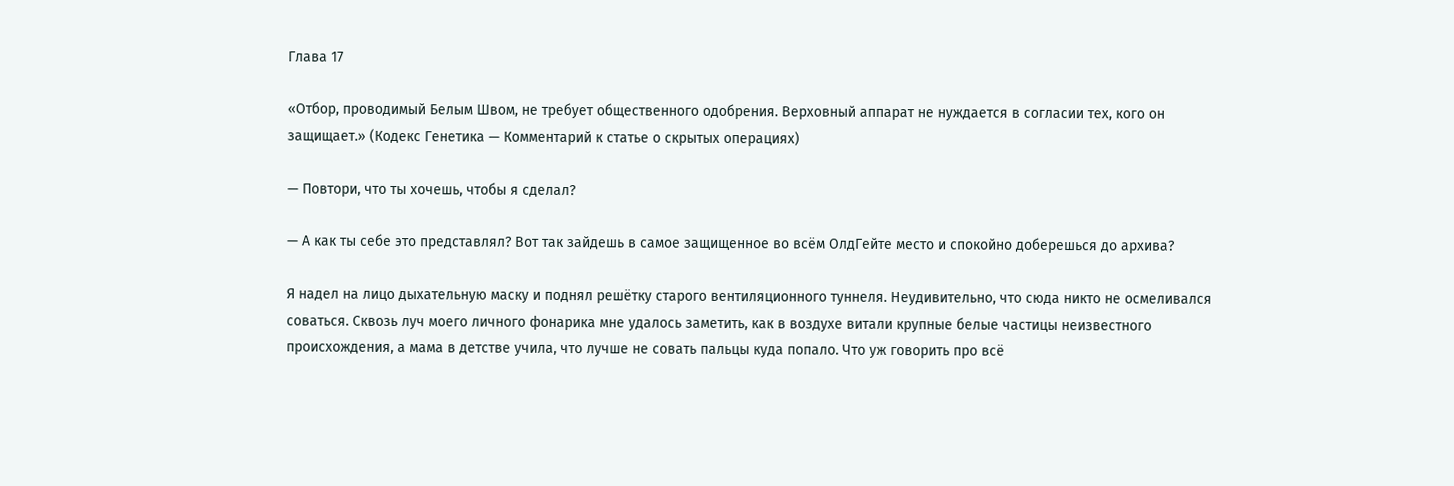Глава 17

«Отбор, проводимый Белым Швом, не требует общественного одобрения. Верховный аппарат не нуждается в согласии тех, кого он защищает.» (Кодекс Генетика — Комментарий к статье о скрытых операциях)

— Повтори, что ты хочешь, чтобы я сделал?

— А как ты себе это представлял? Вот так зайдешь в самое защищенное во всём ОлдГейте место и спокойно доберешься до архива?

Я надел на лицо дыхательную маску и поднял решётку старого вентиляционного туннеля. Неудивительно, что сюда никто не осмеливался соваться. Сквозь луч моего личного фонарика мне удалось заметить, как в воздухе витали крупные белые частицы неизвестного происхождения, а мама в детстве учила, что лучше не совать пальцы куда попало. Что уж говорить про всё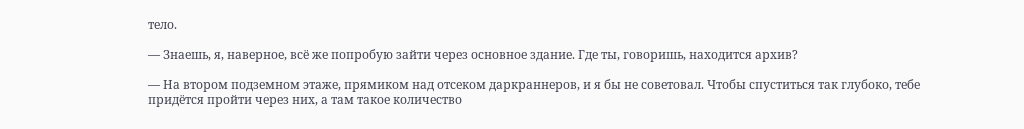тело.

— Знаешь, я, наверное, всё же попробую зайти через основное здание. Где ты, говоришь, находится архив?

— На втором подземном этаже, прямиком над отсеком даркраннеров, и я бы не советовал. Чтобы спуститься так глубоко, тебе придётся пройти через них, а там такое количество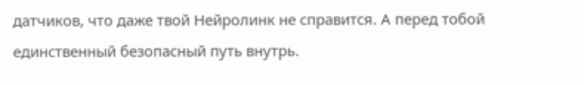датчиков, что даже твой Нейролинк не справится. А перед тобой единственный безопасный путь внутрь.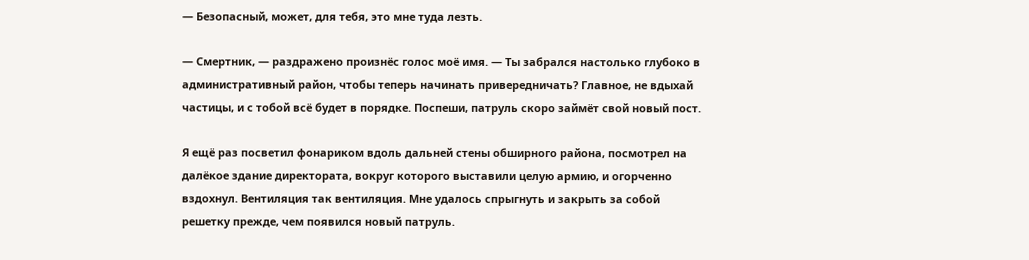— Безопасный, может, для тебя, это мне туда лезть.

— Смертник, — раздражено произнёс голос моё имя. — Ты забрался настолько глубоко в административный район, чтобы теперь начинать привередничать? Главное, не вдыхай частицы, и с тобой всё будет в порядке. Поспеши, патруль скоро займёт свой новый пост.

Я ещё раз посветил фонариком вдоль дальней стены обширного района, посмотрел на далёкое здание директората, вокруг которого выставили целую армию, и огорченно вздохнул. Вентиляция так вентиляция. Мне удалось спрыгнуть и закрыть за собой решетку прежде, чем появился новый патруль.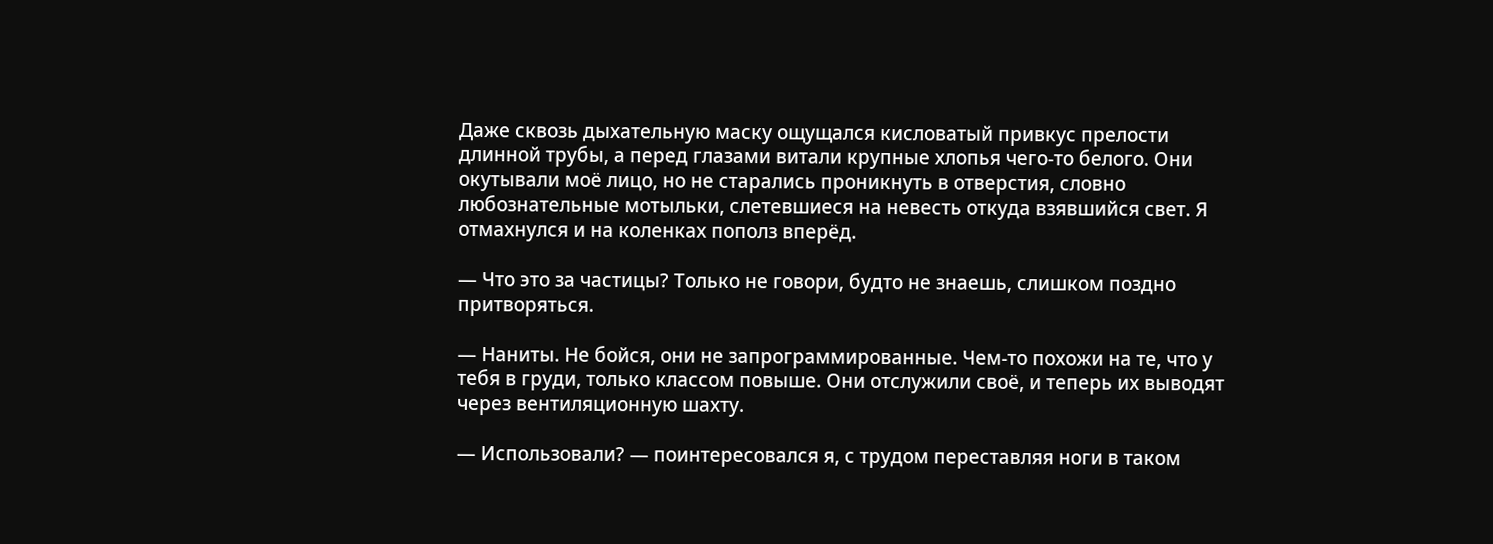Даже сквозь дыхательную маску ощущался кисловатый привкус прелости длинной трубы, а перед глазами витали крупные хлопья чего-то белого. Они окутывали моё лицо, но не старались проникнуть в отверстия, словно любознательные мотыльки, слетевшиеся на невесть откуда взявшийся свет. Я отмахнулся и на коленках пополз вперёд.

— Что это за частицы? Только не говори, будто не знаешь, слишком поздно притворяться.

— Наниты. Не бойся, они не запрограммированные. Чем-то похожи на те, что у тебя в груди, только классом повыше. Они отслужили своё, и теперь их выводят через вентиляционную шахту.

— Использовали? — поинтересовался я, с трудом переставляя ноги в таком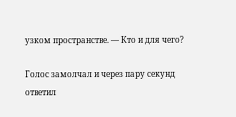узком пространстве. — Кто и для чего?

Голос замолчал и через пару секунд ответил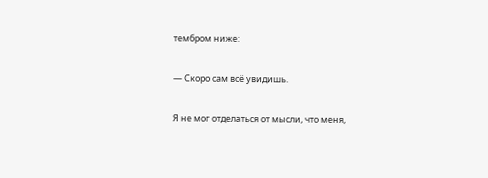тембром ниже:

— Скоро сам всё увидишь.

Я не мог отделаться от мысли, что меня,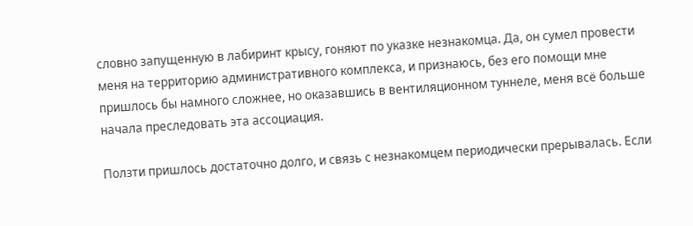словно запущенную в лабиринт крысу, гоняют по указке незнакомца. Да, он сумел провести меня на территорию административного комплекса, и признаюсь, без его помощи мне пришлось бы намного сложнее, но оказавшись в вентиляционном туннеле, меня всё больше начала преследовать эта ассоциация.

Ползти пришлось достаточно долго, и связь с незнакомцем периодически прерывалась. Если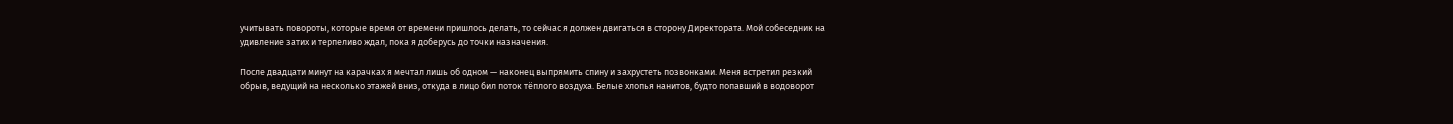учитывать повороты, которые время от времени пришлось делать, то сейчас я должен двигаться в сторону Директората. Мой собеседник на удивление затих и терпеливо ждал, пока я доберусь до точки назначения.

После двадцати минут на карачках я мечтал лишь об одном — наконец выпрямить спину и захрустеть позвонками. Меня встретил резкий обрыв, ведущий на несколько этажей вниз, откуда в лицо бил поток тёплого воздуха. Белые хлопья нанитов, будто попавший в водоворот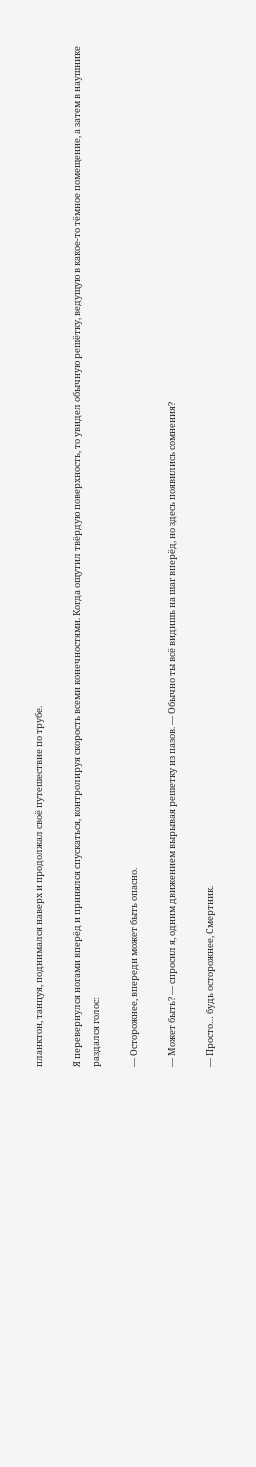планктон, танцуя, поднимался наверх и продолжал своё путешествие по трубе.

Я перевернулся ногами вперёд и принялся спускаться, контролируя скорость всеми конечностями. Когда ощутил твёрдую поверхность, то увидел обычную решётку, ведущую в какое-то тёмное помещение, а затем в наушнике раздался голос:

— Осторожнее, впереди может быть опасно.

— Может быть? — спросил я, одним движением вырывая решетку из пазов. — Обычно ты всё видишь на шаг вперёд, но здесь появились сомнения?

— Просто… будь осторожнее, Смертник.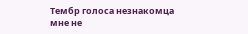Тембр голоса незнакомца мне не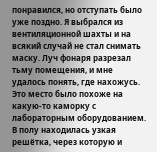понравился, но отступать было уже поздно. Я выбрался из вентиляционной шахты и на всякий случай не стал снимать маску. Луч фонаря разрезал тьму помещения, и мне удалось понять, где нахожусь. Это место было похоже на какую-то каморку с лабораторным оборудованием. В полу находилась узкая решётка, через которую и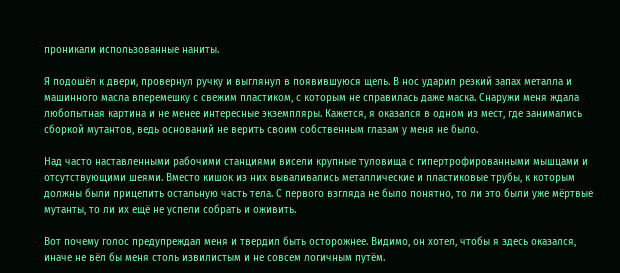проникали использованные наниты.

Я подошёл к двери, провернул ручку и выглянул в появившуюся щель. В нос ударил резкий запах металла и машинного масла вперемешку с свежим пластиком, с которым не справилась даже маска. Снаружи меня ждала любопытная картина и не менее интересные экземпляры. Кажется, я оказался в одном из мест, где занимались сборкой мутантов, ведь оснований не верить своим собственным глазам у меня не было.

Над часто наставленными рабочими станциями висели крупные туловища с гипертрофированными мышцами и отсутствующими шеями. Вместо кишок из них вываливались металлические и пластиковые трубы, к которым должны были прицепить остальную часть тела. С первого взгляда не было понятно, то ли это были уже мёртвые мутанты, то ли их ещё не успели собрать и оживить.

Вот почему голос предупреждал меня и твердил быть осторожнее. Видимо, он хотел, чтобы я здесь оказался, иначе не вёл бы меня столь извилистым и не совсем логичным путём.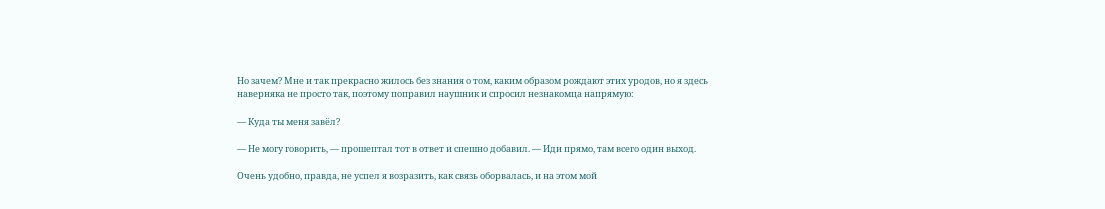Но зачем? Мне и так прекрасно жилось без знания о том, каким образом рождают этих уродов, но я здесь наверняка не просто так, поэтому поправил наушник и спросил незнакомца напрямую:

— Куда ты меня завёл?

— Не могу говорить, — прошептал тот в ответ и спешно добавил. — Иди прямо, там всего один выход.

Очень удобно, правда, не успел я возразить, как связь оборвалась, и на этом мой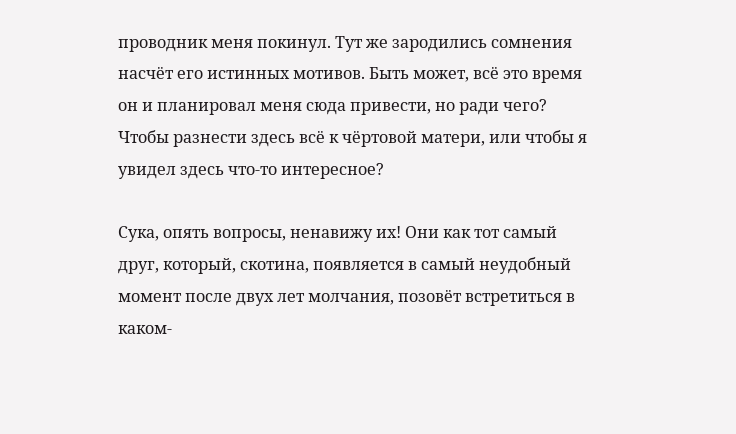проводник меня покинул. Тут же зародились сомнения насчёт его истинных мотивов. Быть может, всё это время он и планировал меня сюда привести, но ради чего? Чтобы разнести здесь всё к чёртовой матери, или чтобы я увидел здесь что-то интересное?

Сука, опять вопросы, ненавижу их! Они как тот самый друг, который, скотина, появляется в самый неудобный момент после двух лет молчания, позовёт встретиться в каком-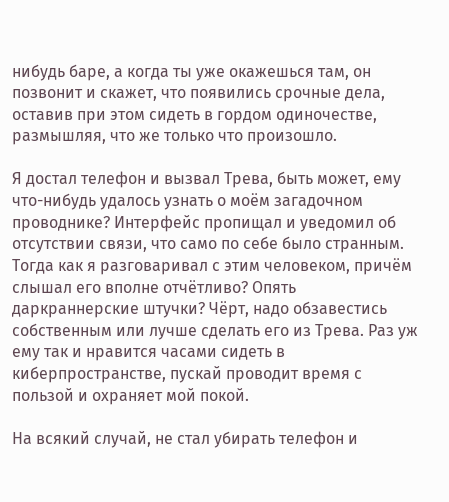нибудь баре, а когда ты уже окажешься там, он позвонит и скажет, что появились срочные дела, оставив при этом сидеть в гордом одиночестве, размышляя, что же только что произошло.

Я достал телефон и вызвал Трева, быть может, ему что-нибудь удалось узнать о моём загадочном проводнике? Интерфейс пропищал и уведомил об отсутствии связи, что само по себе было странным. Тогда как я разговаривал с этим человеком, причём слышал его вполне отчётливо? Опять даркраннерские штучки? Чёрт, надо обзавестись собственным или лучше сделать его из Трева. Раз уж ему так и нравится часами сидеть в киберпространстве, пускай проводит время с пользой и охраняет мой покой.

На всякий случай, не стал убирать телефон и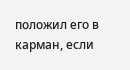положил его в карман, если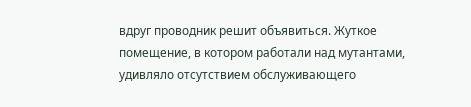вдруг проводник решит объявиться. Жуткое помещение, в котором работали над мутантами, удивляло отсутствием обслуживающего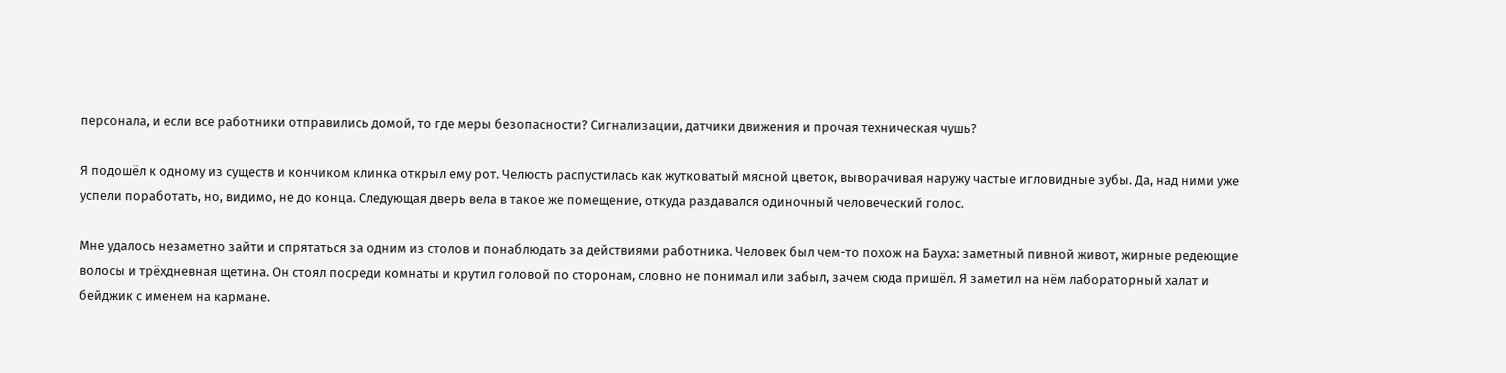персонала, и если все работники отправились домой, то где меры безопасности? Сигнализации, датчики движения и прочая техническая чушь?

Я подошёл к одному из существ и кончиком клинка открыл ему рот. Челюсть распустилась как жутковатый мясной цветок, выворачивая наружу частые игловидные зубы. Да, над ними уже успели поработать, но, видимо, не до конца. Следующая дверь вела в такое же помещение, откуда раздавался одиночный человеческий голос.

Мне удалось незаметно зайти и спрятаться за одним из столов и понаблюдать за действиями работника. Человек был чем-то похож на Бауха: заметный пивной живот, жирные редеющие волосы и трёхдневная щетина. Он стоял посреди комнаты и крутил головой по сторонам, словно не понимал или забыл, зачем сюда пришёл. Я заметил на нём лабораторный халат и бейджик с именем на кармане.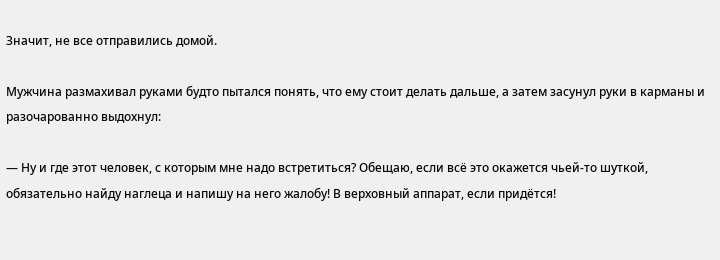Значит, не все отправились домой.

Мужчина размахивал руками будто пытался понять, что ему стоит делать дальше, а затем засунул руки в карманы и разочарованно выдохнул:

— Ну и где этот человек, с которым мне надо встретиться? Обещаю, если всё это окажется чьей-то шуткой, обязательно найду наглеца и напишу на него жалобу! В верховный аппарат, если придётся!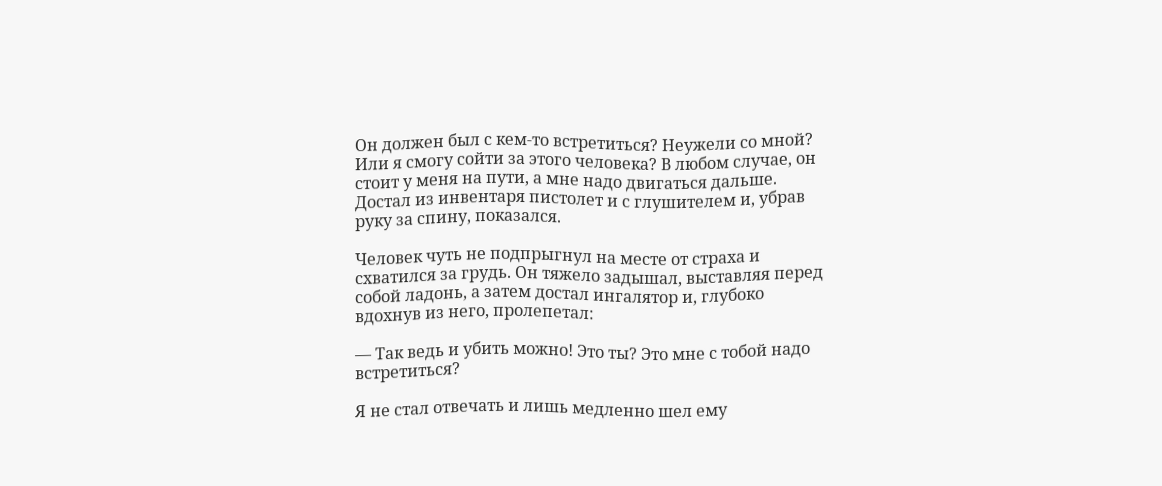Он должен был с кем-то встретиться? Неужели со мной? Или я смогу сойти за этого человека? В любом случае, он стоит у меня на пути, а мне надо двигаться дальше. Достал из инвентаря пистолет и с глушителем и, убрав руку за спину, показался.

Человек чуть не подпрыгнул на месте от страха и схватился за грудь. Он тяжело задышал, выставляя перед собой ладонь, а затем достал ингалятор и, глубоко вдохнув из него, пролепетал:

— Так ведь и убить можно! Это ты? Это мне с тобой надо встретиться?

Я не стал отвечать и лишь медленно шел ему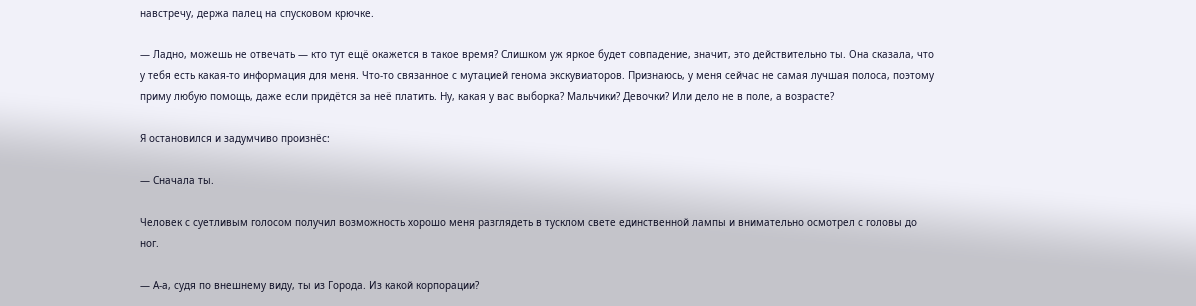навстречу, держа палец на спусковом крючке.

— Ладно, можешь не отвечать — кто тут ещё окажется в такое время? Слишком уж яркое будет совпадение, значит, это действительно ты. Она сказала, что у тебя есть какая-то информация для меня. Что-то связанное с мутацией генома экскувиаторов. Признаюсь, у меня сейчас не самая лучшая полоса, поэтому приму любую помощь, даже если придётся за неё платить. Ну, какая у вас выборка? Мальчики? Девочки? Или дело не в поле, а возрасте?

Я остановился и задумчиво произнёс:

— Сначала ты.

Человек с суетливым голосом получил возможность хорошо меня разглядеть в тусклом свете единственной лампы и внимательно осмотрел с головы до ног.

— А-а, судя по внешнему виду, ты из Города. Из какой корпорации?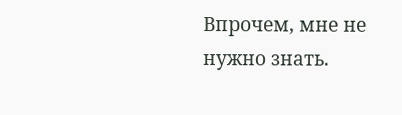Впрочем, мне не нужно знать.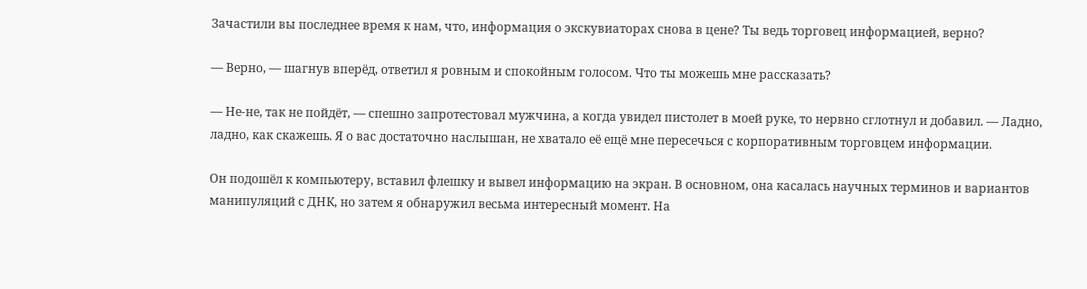Зачастили вы последнее время к нам, что, информация о экскувиаторах снова в цене? Ты ведь торговец информацией, верно?

— Верно, — шагнув вперёд, ответил я ровным и спокойным голосом. Что ты можешь мне рассказать?

— Не-не, так не пойдёт, — спешно запротестовал мужчина, а когда увидел пистолет в моей руке, то нервно сглотнул и добавил. — Ладно, ладно, как скажешь. Я о вас достаточно наслышан, не хватало её ещё мне пересечься с корпоративным торговцем информации.

Он подошёл к компьютеру, вставил флешку и вывел информацию на экран. В основном, она касалась научных терминов и вариантов манипуляций с ДНК, но затем я обнаружил весьма интересный момент. На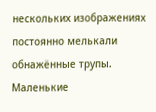нескольких изображениях постоянно мелькали обнажённые трупы. Маленькие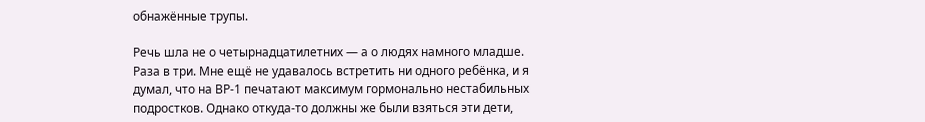обнажённые трупы.

Речь шла не о четырнадцатилетних — а о людях намного младше. Раза в три. Мне ещё не удавалось встретить ни одного ребёнка, и я думал, что на ВР-1 печатают максимум гормонально нестабильных подростков. Однако откуда-то должны же были взяться эти дети,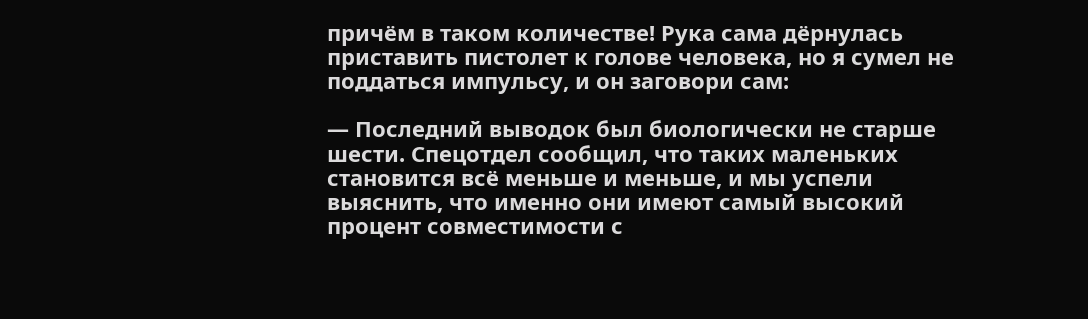причём в таком количестве! Рука сама дёрнулась приставить пистолет к голове человека, но я сумел не поддаться импульсу, и он заговори сам:

— Последний выводок был биологически не старше шести. Спецотдел сообщил, что таких маленьких становится всё меньше и меньше, и мы успели выяснить, что именно они имеют самый высокий процент совместимости с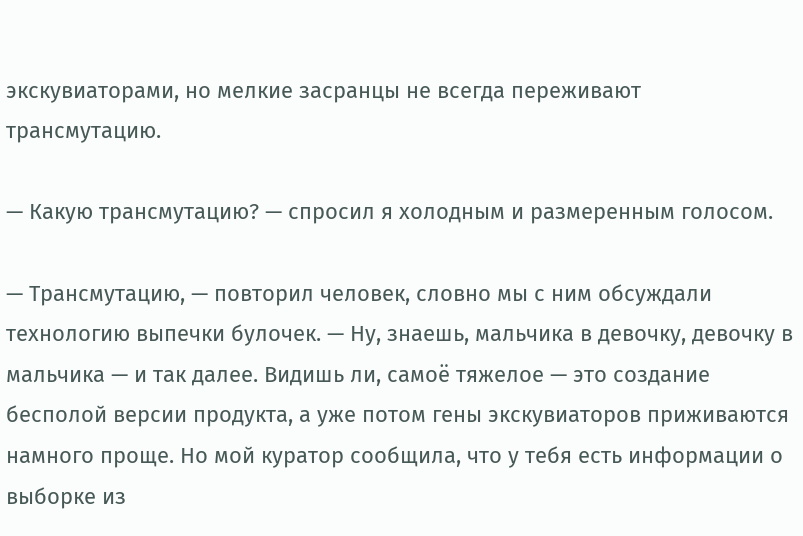экскувиаторами, но мелкие засранцы не всегда переживают трансмутацию.

— Какую трансмутацию? — спросил я холодным и размеренным голосом.

— Трансмутацию, — повторил человек, словно мы с ним обсуждали технологию выпечки булочек. — Ну, знаешь, мальчика в девочку, девочку в мальчика — и так далее. Видишь ли, самоё тяжелое — это создание бесполой версии продукта, а уже потом гены экскувиаторов приживаются намного проще. Но мой куратор сообщила, что у тебя есть информации о выборке из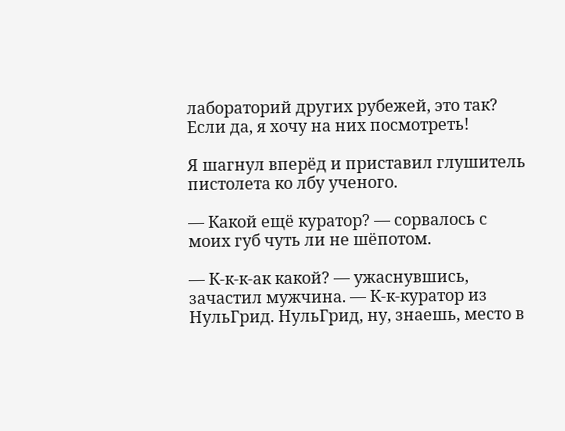лабораторий других рубежей, это так? Если да, я хочу на них посмотреть!

Я шагнул вперёд и приставил глушитель пистолета ко лбу ученого.

— Какой ещё куратор? — сорвалось с моих губ чуть ли не шёпотом.

— К-к-к-ак какой? — ужаснувшись, зачастил мужчина. — К-к-куратор из НульГрид. НульГрид, ну, знаешь, место в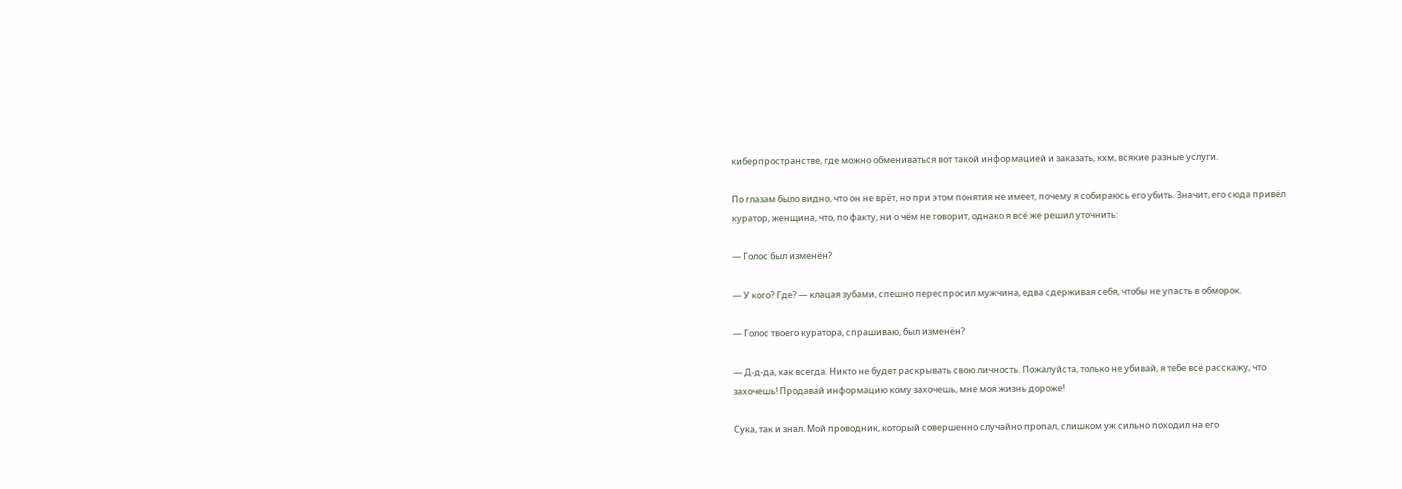киберпространстве, где можно обмениваться вот такой информацией и заказать, кхм, всякие разные услуги.

По глазам было видно, что он не врёт, но при этом понятия не имеет, почему я собираюсь его убить. Значит, его сюда привёл куратор, женщина, что, по факту, ни о чём не говорит, однако я всё же решил уточнить:

— Голос был изменён?

— У кого? Где? — клацая зубами, спешно переспросил мужчина, едва сдерживая себя, чтобы не упасть в обморок.

— Голос твоего куратора, спрашиваю, был изменён?

— Д-д-да, как всегда. Никто не будет раскрывать свою личность. Пожалуйста, только не убивай, я тебе всё расскажу, что захочешь! Продавай информацию кому захочешь, мне моя жизнь дороже!

Сука, так и знал. Мой проводник, который совершенно случайно пропал, слишком уж сильно походил на его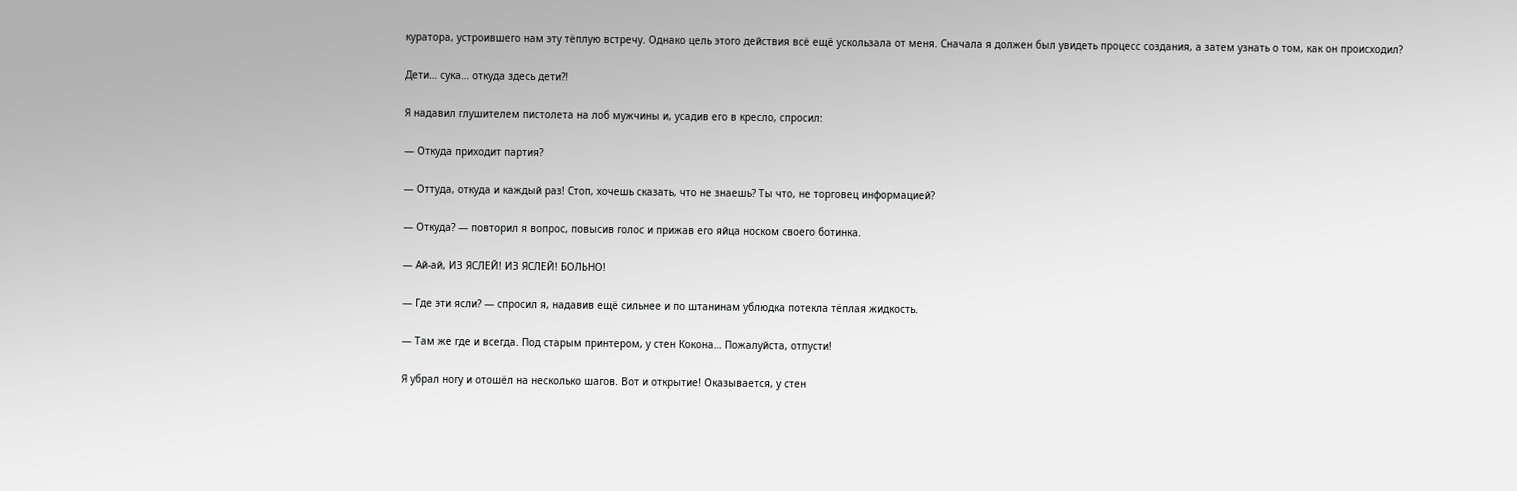куратора, устроившего нам эту тёплую встречу. Однако цель этого действия всё ещё ускользала от меня. Сначала я должен был увидеть процесс создания, а затем узнать о том, как он происходил?

Дети… сука… откуда здесь дети?!

Я надавил глушителем пистолета на лоб мужчины и, усадив его в кресло, спросил:

— Откуда приходит партия?

— Оттуда, откуда и каждый раз! Стоп, хочешь сказать, что не знаешь? Ты что, не торговец информацией?

— Откуда? — повторил я вопрос, повысив голос и прижав его яйца носком своего ботинка.

— Ай-ай, ИЗ ЯСЛЕЙ! ИЗ ЯСЛЕЙ! БОЛЬНО!

— Где эти ясли? — спросил я, надавив ещё сильнее и по штанинам ублюдка потекла тёплая жидкость.

— Там же где и всегда. Под старым принтером, у стен Кокона… Пожалуйста, отпусти!

Я убрал ногу и отошёл на несколько шагов. Вот и открытие! Оказывается, у стен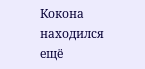Кокона находился ещё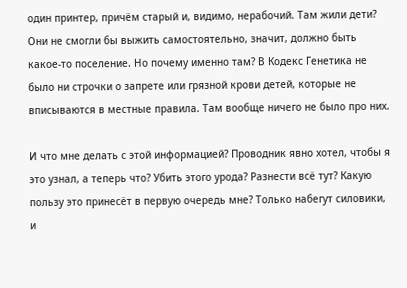один принтер, причём старый и, видимо, нерабочий. Там жили дети? Они не смогли бы выжить самостоятельно, значит, должно быть какое-то поселение. Но почему именно там? В Кодекс Генетика не было ни строчки о запрете или грязной крови детей, которые не вписываются в местные правила. Там вообще ничего не было про них.

И что мне делать с этой информацией? Проводник явно хотел, чтобы я это узнал, а теперь что? Убить этого урода? Разнести всё тут? Какую пользу это принесёт в первую очередь мне? Только набегут силовики, и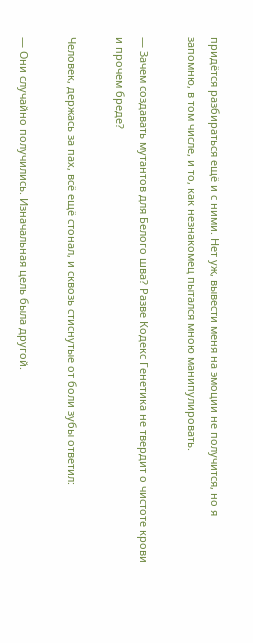придётся разбираться ещё и с ними. Нет уж, вывести меня на эмоции не получится, но я запомню, в том числе, и то, как незнакомец пытался мною манипулировать.

— Зачем создавать мутантов для Белого шва? Разве Кодекс Генетика не твердит о чистоте крови и прочем бреде?

Человек, держась за пах, всё ещё стонал, и сквозь стиснутые от боли зубы ответил:

— Они случайно получились. Изначальная цель была другой.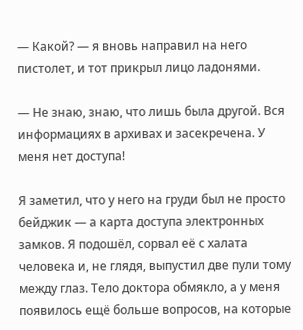— Какой? — я вновь направил на него пистолет, и тот прикрыл лицо ладонями.

— Не знаю, знаю, что лишь была другой. Вся информациях в архивах и засекречена. У меня нет доступа!

Я заметил, что у него на груди был не просто бейджик — а карта доступа электронных замков. Я подошёл, сорвал её с халата человека и, не глядя, выпустил две пули тому между глаз. Тело доктора обмякло, а у меня появилось ещё больше вопросов, на которые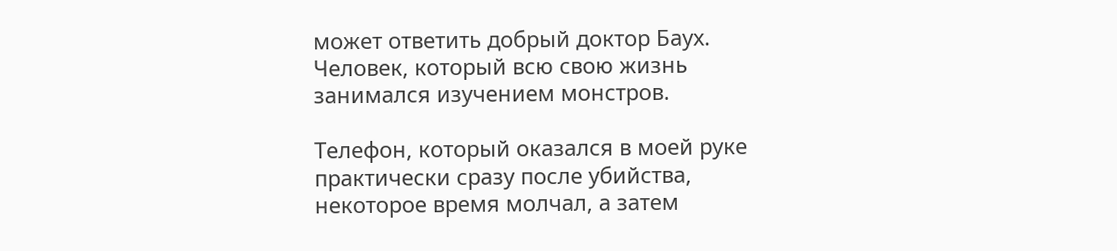может ответить добрый доктор Баух. Человек, который всю свою жизнь занимался изучением монстров.

Телефон, который оказался в моей руке практически сразу после убийства, некоторое время молчал, а затем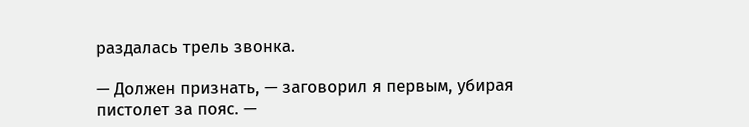раздалась трель звонка.

— Должен признать, — заговорил я первым, убирая пистолет за пояс. —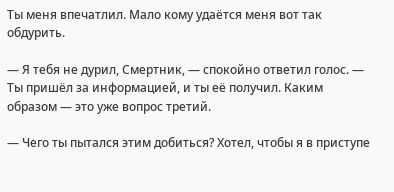Ты меня впечатлил. Мало кому удаётся меня вот так обдурить.

— Я тебя не дурил, Смертник, — спокойно ответил голос. — Ты пришёл за информацией, и ты её получил. Каким образом — это уже вопрос третий.

— Чего ты пытался этим добиться? Хотел, чтобы я в приступе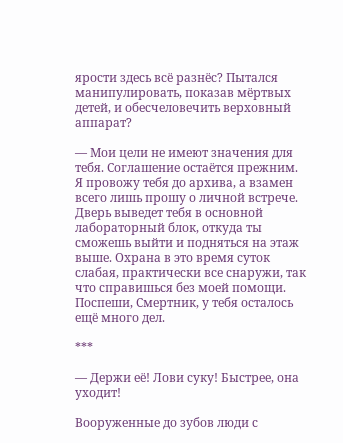ярости здесь всё разнёс? Пытался манипулировать, показав мёртвых детей, и обесчеловечить верховный аппарат?

— Мои цели не имеют значения для тебя. Соглашение остаётся прежним. Я провожу тебя до архива, а взамен всего лишь прошу о личной встрече. Дверь выведет тебя в основной лабораторный блок, откуда ты сможешь выйти и подняться на этаж выше. Охрана в это время суток слабая, практически все снаружи, так что справишься без моей помощи. Поспеши, Смертник, у тебя осталось ещё много дел.

***

— Держи её! Лови суку! Быстрее, она уходит!

Вооруженные до зубов люди с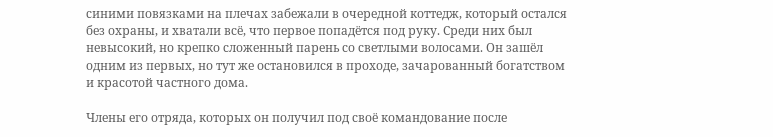синими повязками на плечах забежали в очередной коттедж, который остался без охраны, и хватали всё, что первое попадётся под руку. Среди них был невысокий, но крепко сложенный парень со светлыми волосами. Он зашёл одним из первых, но тут же остановился в проходе, зачарованный богатством и красотой частного дома.

Члены его отряда, которых он получил под своё командование после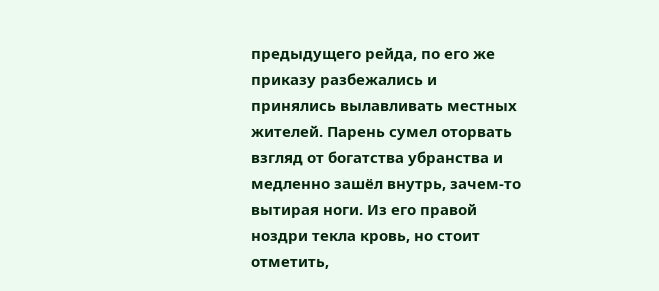предыдущего рейда, по его же приказу разбежались и принялись вылавливать местных жителей. Парень сумел оторвать взгляд от богатства убранства и медленно зашёл внутрь, зачем-то вытирая ноги. Из его правой ноздри текла кровь, но стоит отметить,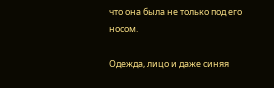что она была не только под его носом.

Одежда, лицо и даже синяя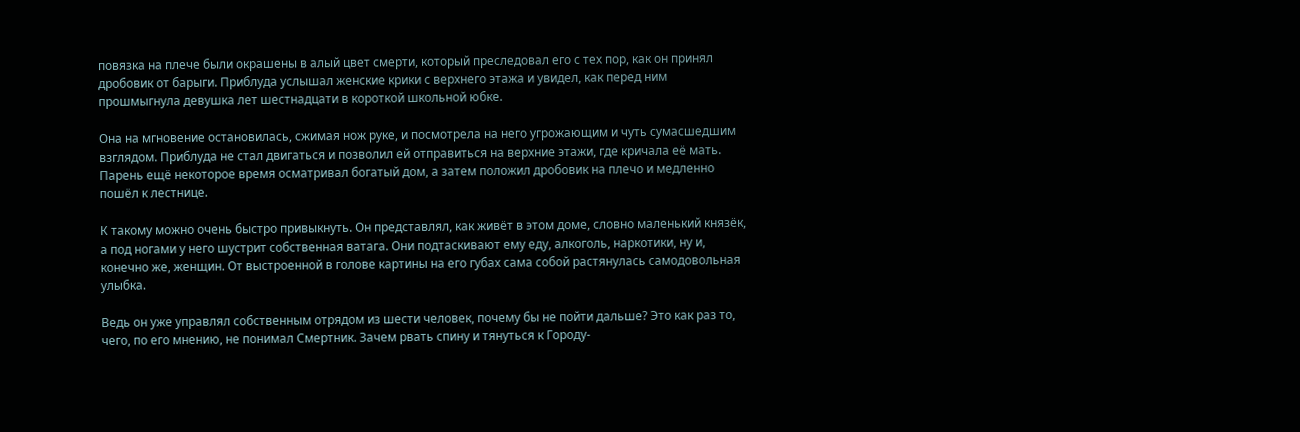повязка на плече были окрашены в алый цвет смерти, который преследовал его с тех пор, как он принял дробовик от барыги. Приблуда услышал женские крики с верхнего этажа и увидел, как перед ним прошмыгнула девушка лет шестнадцати в короткой школьной юбке.

Она на мгновение остановилась, сжимая нож руке, и посмотрела на него угрожающим и чуть сумасшедшим взглядом. Приблуда не стал двигаться и позволил ей отправиться на верхние этажи, где кричала её мать. Парень ещё некоторое время осматривал богатый дом, а затем положил дробовик на плечо и медленно пошёл к лестнице.

К такому можно очень быстро привыкнуть. Он представлял, как живёт в этом доме, словно маленький князёк, а под ногами у него шустрит собственная ватага. Они подтаскивают ему еду, алкоголь, наркотики, ну и, конечно же, женщин. От выстроенной в голове картины на его губах сама собой растянулась самодовольная улыбка.

Ведь он уже управлял собственным отрядом из шести человек, почему бы не пойти дальше? Это как раз то, чего, по его мнению, не понимал Смертник. Зачем рвать спину и тянуться к Городу-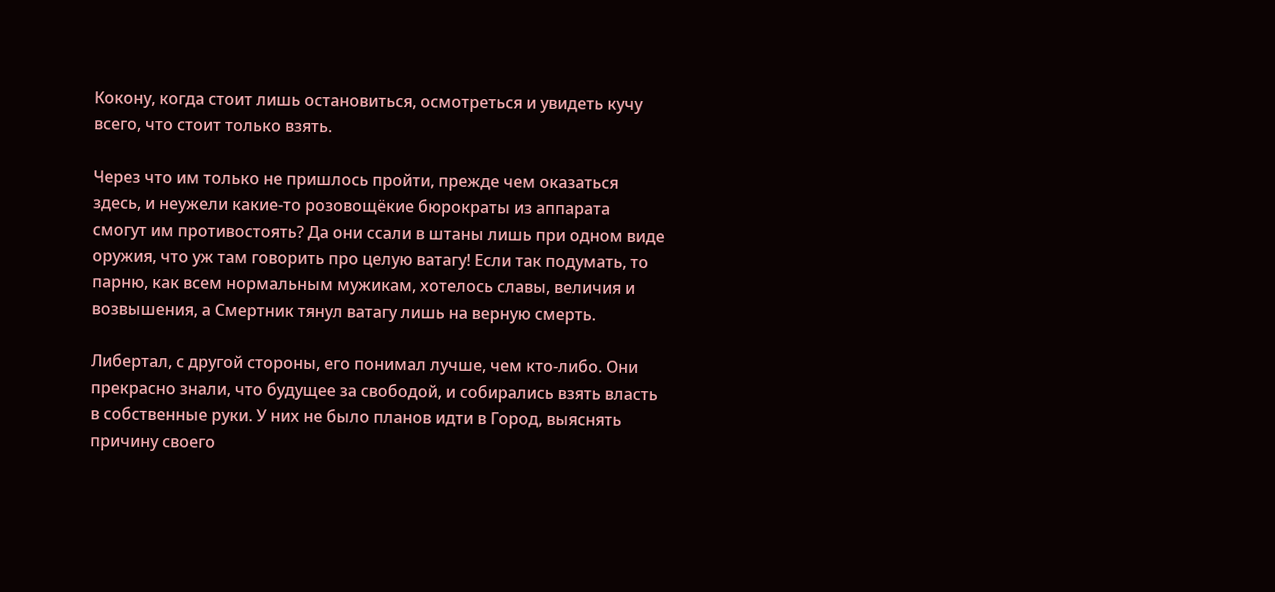Кокону, когда стоит лишь остановиться, осмотреться и увидеть кучу всего, что стоит только взять.

Через что им только не пришлось пройти, прежде чем оказаться здесь, и неужели какие-то розовощёкие бюрократы из аппарата смогут им противостоять? Да они ссали в штаны лишь при одном виде оружия, что уж там говорить про целую ватагу! Если так подумать, то парню, как всем нормальным мужикам, хотелось славы, величия и возвышения, а Смертник тянул ватагу лишь на верную смерть.

Либертал, с другой стороны, его понимал лучше, чем кто-либо. Они прекрасно знали, что будущее за свободой, и собирались взять власть в собственные руки. У них не было планов идти в Город, выяснять причину своего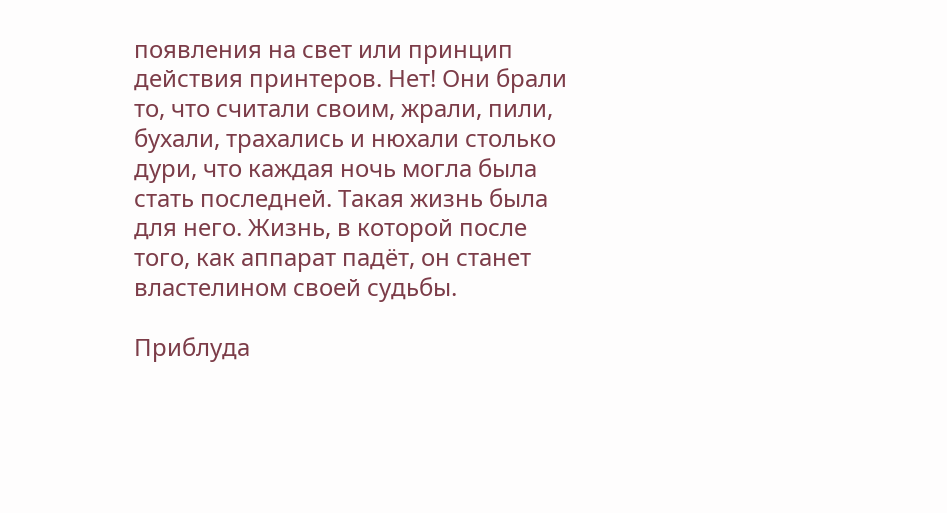появления на свет или принцип действия принтеров. Нет! Они брали то, что считали своим, жрали, пили, бухали, трахались и нюхали столько дури, что каждая ночь могла была стать последней. Такая жизнь была для него. Жизнь, в которой после того, как аппарат падёт, он станет властелином своей судьбы.

Приблуда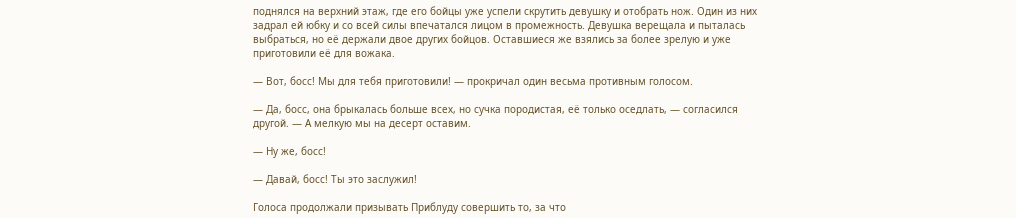поднялся на верхний этаж, где его бойцы уже успели скрутить девушку и отобрать нож. Один из них задрал ей юбку и со всей силы впечатался лицом в промежность. Девушка верещала и пыталась выбраться, но её держали двое других бойцов. Оставшиеся же взялись за более зрелую и уже приготовили её для вожака.

— Вот, босс! Мы для тебя приготовили! — прокричал один весьма противным голосом.

— Да, босс, она брыкалась больше всех, но сучка породистая, её только оседлать, — согласился другой. — А мелкую мы на десерт оставим.

— Ну же, босс!

— Давай, босс! Ты это заслужил!

Голоса продолжали призывать Приблуду совершить то, за что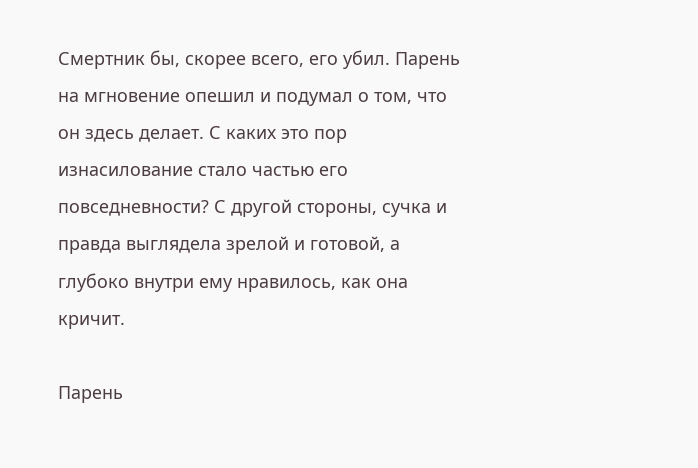Смертник бы, скорее всего, его убил. Парень на мгновение опешил и подумал о том, что он здесь делает. С каких это пор изнасилование стало частью его повседневности? С другой стороны, сучка и правда выглядела зрелой и готовой, а глубоко внутри ему нравилось, как она кричит.

Парень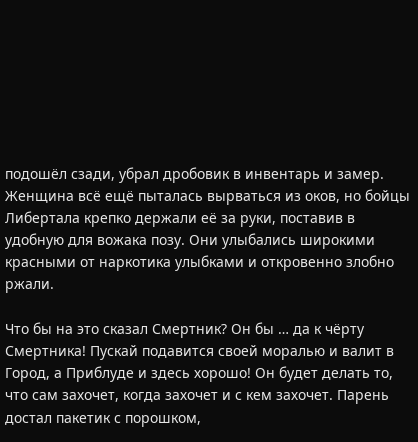подошёл сзади, убрал дробовик в инвентарь и замер. Женщина всё ещё пыталась вырваться из оков, но бойцы Либертала крепко держали её за руки, поставив в удобную для вожака позу. Они улыбались широкими красными от наркотика улыбками и откровенно злобно ржали.

Что бы на это сказал Смертник? Он бы … да к чёрту Смертника! Пускай подавится своей моралью и валит в Город, а Приблуде и здесь хорошо! Он будет делать то, что сам захочет, когда захочет и с кем захочет. Парень достал пакетик с порошком,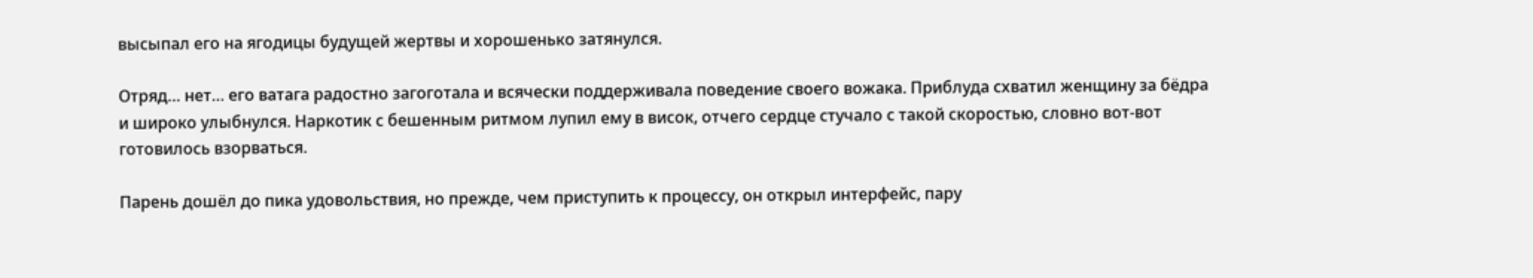высыпал его на ягодицы будущей жертвы и хорошенько затянулся.

Отряд… нет… его ватага радостно загоготала и всячески поддерживала поведение своего вожака. Приблуда схватил женщину за бёдра и широко улыбнулся. Наркотик с бешенным ритмом лупил ему в висок, отчего сердце стучало с такой скоростью, словно вот-вот готовилось взорваться.

Парень дошёл до пика удовольствия, но прежде, чем приступить к процессу, он открыл интерфейс, пару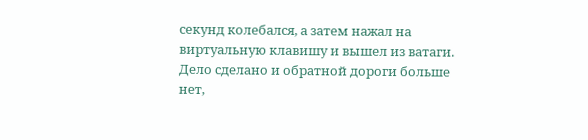секунд колебался, а затем нажал на виртуальную клавишу и вышел из ватаги. Дело сделано и обратной дороги больше нет,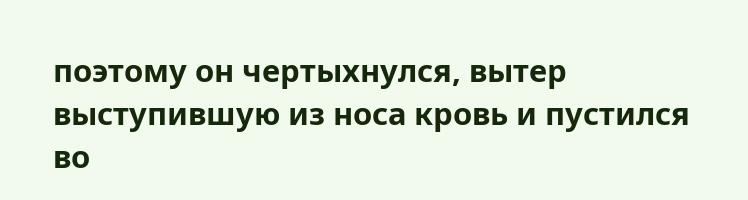поэтому он чертыхнулся, вытер выступившую из носа кровь и пустился во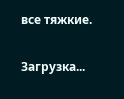все тяжкие.

Загрузка...